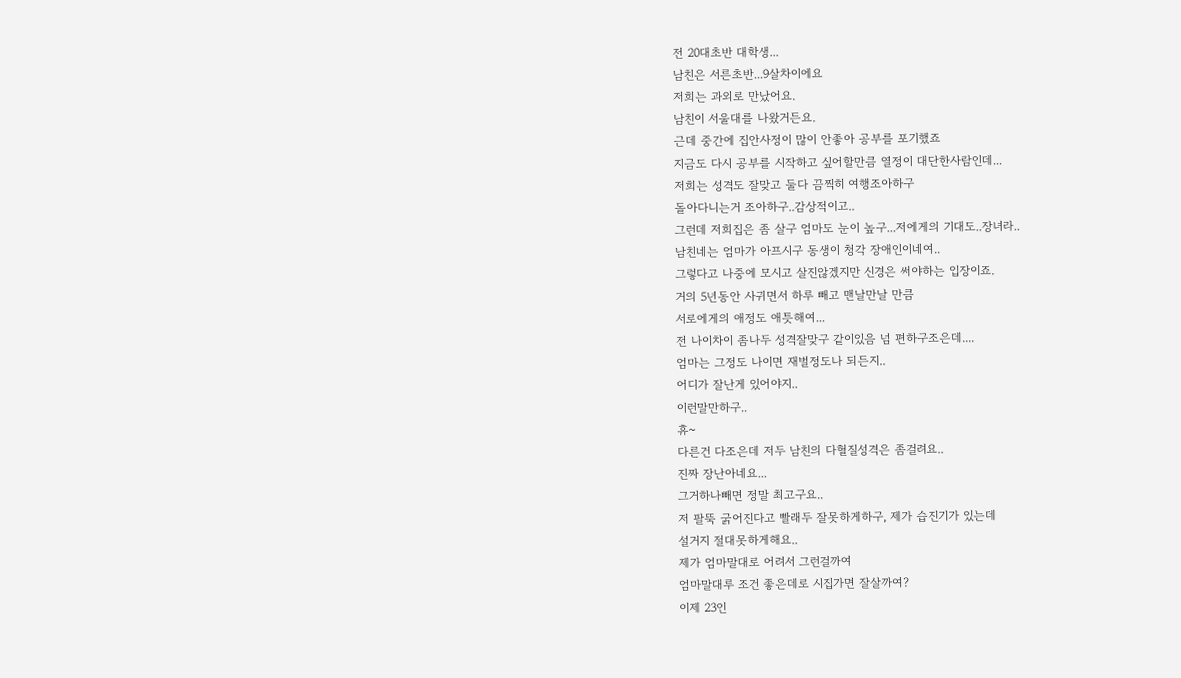전 20대초반 대학생...
남친은 서른초반...9살차이에요
저희는 과외로 만났어요.
남친이 서울대를 나왔거든요.
근데 중간에 집안사정이 많이 안좋아 공부를 포기했죠
지금도 다시 공부를 시작하고 싶어할만큼 열정이 대단한사람인데...
저희는 성격도 잘맞고 둘다 끔찍히 여행조아하구
돌아다니는거 조아하구..감상적이고..
그런데 저희집은 좀 살구 엄마도 눈이 높구...저에게의 기대도..장녀라..
남친네는 엄마가 아프시구 동생이 청각 장애인이네여..
그렇다고 나중에 모시고 살진않겠지만 신경은 써야하는 입장이죠.
거의 5년동안 사귀면서 하루 빼고 맨날만날 만큼
서로에게의 애정도 애틋해여...
전 나이차이 좀나두 성격잘맞구 같이있음 넘 편하구조은데....
엄마는 그정도 나이면 재벌정도나 되든지..
어디가 잘난게 있어야지..
이런말만하구..
휴~
다른건 다조은데 저두 남친의 다혈질성격은 좀걸려요..
진짜 장난아네요...
그거하나빼면 정말 최고구요..
저 팔뚝 굵어진다고 빨래두 잘못하게하구, 제가 습진기가 있는데
설거지 절대못하게해요..
제가 엄마말대로 어려서 그런걸까여
엄마말대루 조건 좋은데로 시집가면 잘살까여?
이제 23인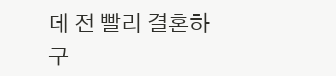데 전 빨리 결혼하구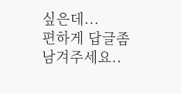싶은데...
편하게 답글좀 남겨주세요..